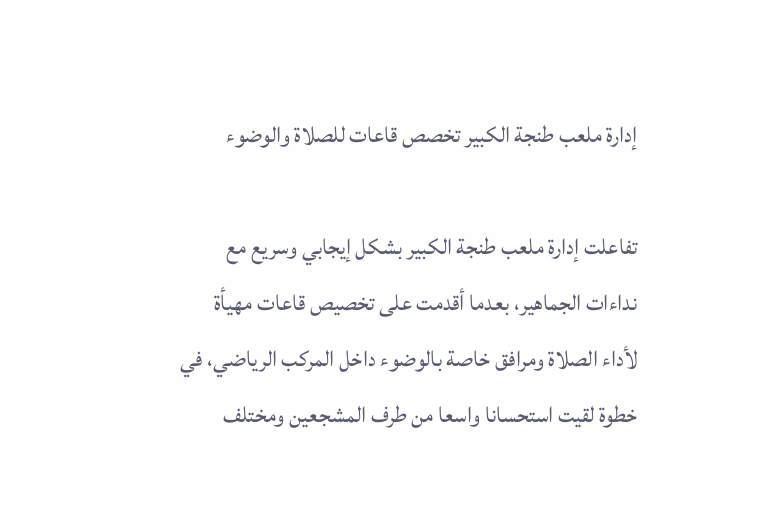إدارة ملعب طنجة الكبير تخصص قاعات للصلاة والوضوء

تفاعلت إدارة ملعب طنجة الكبير بشكل إيجابي وسريع مع نداءات الجماهير، بعدما أقدمت على تخصيص قاعات مهيأة لأداء الصلاة ومرافق خاصة بالوضوء داخل المركب الرياضي، في خطوة لقيت استحسانا واسعا من طرف المشجعين ومختلف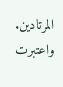المرتادين.
واعتبرت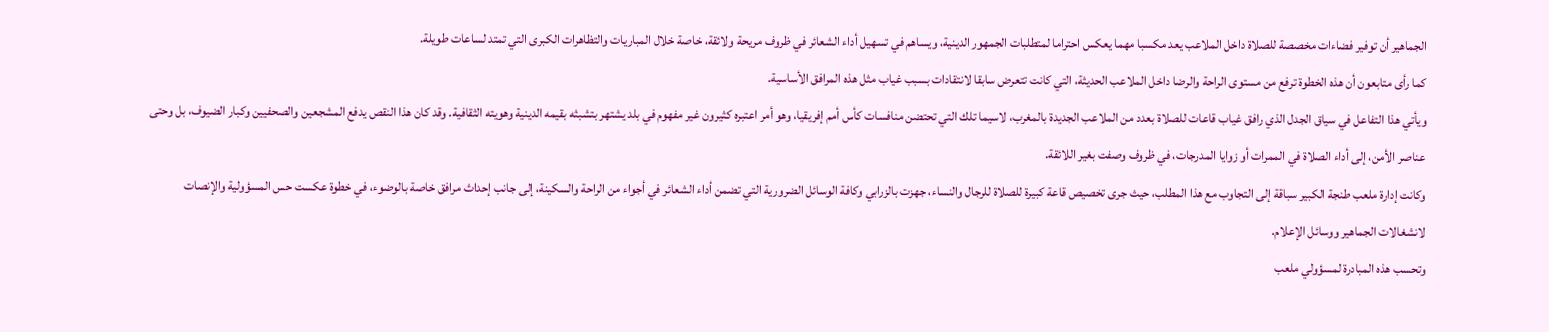الجماهير أن توفير فضاءات مخصصة للصلاة داخل الملاعب يعد مكسبا مهما يعكس احتراما لمتطلبات الجمهور الدينية، ويساهم في تسهيل أداء الشعائر في ظروف مريحة ولائقة، خاصة خلال المباريات والتظاهرات الكبرى التي تمتد لساعات طويلة.
كما رأى متابعون أن هذه الخطوة ترفع من مستوى الراحة والرضا داخل الملاعب الحديثة، التي كانت تتعرض سابقا لانتقادات بسبب غياب مثل هذه المرافق الأساسية.
ويأتي هذا التفاعل في سياق الجدل الذي رافق غياب قاعات للصلاة بعدد من الملاعب الجديدة بالمغرب، لاسيما تلك التي تحتضن منافسات كأس أمم إفريقيا، وهو أمر اعتبره كثيرون غير مفهوم في بلد يشتهر بتشبثه بقيمه الدينية وهويته الثقافية. وقد كان هذا النقص يدفع المشجعين والصحفيين وكبار الضيوف، بل وحتى عناصر الأمن، إلى أداء الصلاة في الممرات أو زوايا المدرجات، في ظروف وصفت بغير اللائقة.
وكانت إدارة ملعب طنجة الكبير سباقة إلى التجاوب مع هذا المطلب، حيث جرى تخصيص قاعة كبيرة للصلاة للرجال والنساء، جهزت بالزرابي وكافة الوسائل الضرورية التي تضمن أداء الشعائر في أجواء من الراحة والسكينة، إلى جانب إحداث مرافق خاصة بالوضوء، في خطوة عكست حس المسؤولية والإنصات لانشغالات الجماهير ووسائل الإعلام.
وتحسب هذه المبادرة لمسؤولي ملعب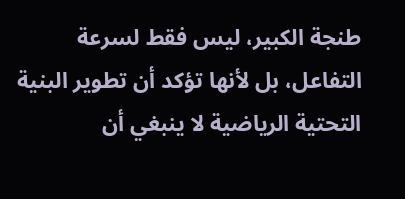طنجة الكبير، ليس فقط لسرعة التفاعل، بل لأنها تؤكد أن تطوير البنية التحتية الرياضية لا ينبغي أن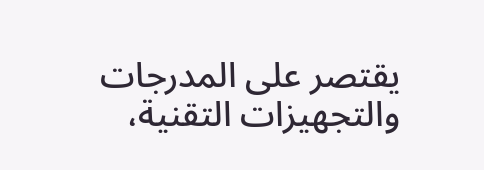يقتصر على المدرجات والتجهيزات التقنية،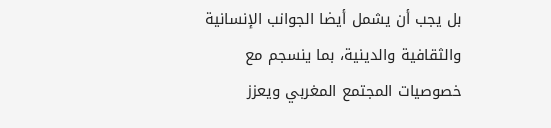بل يجب أن يشمل أيضا الجوانب الإنسانية والثقافية والدينية، بما ينسجم مع خصوصيات المجتمع المغربي ويعزز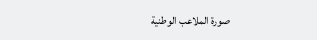صورة الملاعب الوطنية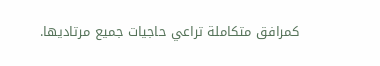كمرافق متكاملة تراعي حاجيات جميع مرتاديها.